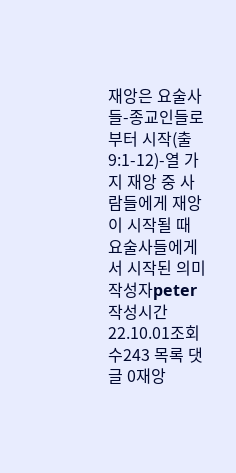재앙은 요술사들-종교인들로부터 시작(출9:1-12)-열 가지 재앙 중 사람들에게 재앙이 시작될 때 요술사들에게서 시작된 의미
작성자peter작성시간22.10.01조회수243 목록 댓글 0재앙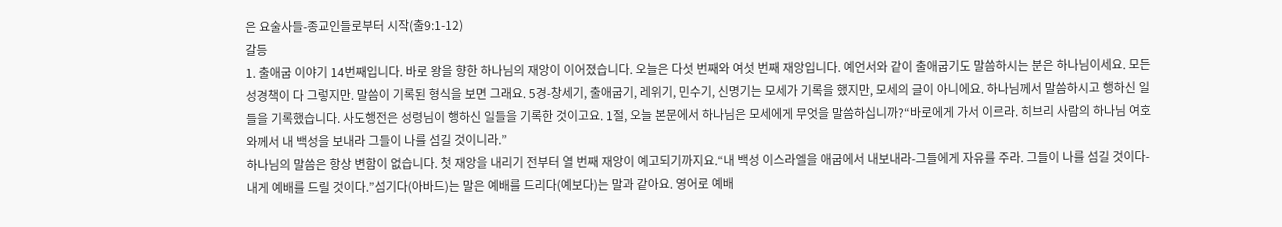은 요술사들-종교인들로부터 시작(출9:1-12)
갈등
1. 출애굽 이야기 14번째입니다. 바로 왕을 향한 하나님의 재앙이 이어졌습니다. 오늘은 다섯 번째와 여섯 번째 재앙입니다. 예언서와 같이 출애굽기도 말씀하시는 분은 하나님이세요. 모든 성경책이 다 그렇지만. 말씀이 기록된 형식을 보면 그래요. 5경-창세기, 출애굽기, 레위기, 민수기, 신명기는 모세가 기록을 했지만, 모세의 글이 아니에요. 하나님께서 말씀하시고 행하신 일들을 기록했습니다. 사도행전은 성령님이 행하신 일들을 기록한 것이고요. 1절, 오늘 본문에서 하나님은 모세에게 무엇을 말씀하십니까?“바로에게 가서 이르라. 히브리 사람의 하나님 여호와께서 내 백성을 보내라 그들이 나를 섬길 것이니라.”
하나님의 말씀은 항상 변함이 없습니다. 첫 재앙을 내리기 전부터 열 번째 재앙이 예고되기까지요.“내 백성 이스라엘을 애굽에서 내보내라-그들에게 자유를 주라. 그들이 나를 섬길 것이다-내게 예배를 드릴 것이다.”섬기다(아바드)는 말은 예배를 드리다(예보다)는 말과 같아요. 영어로 예배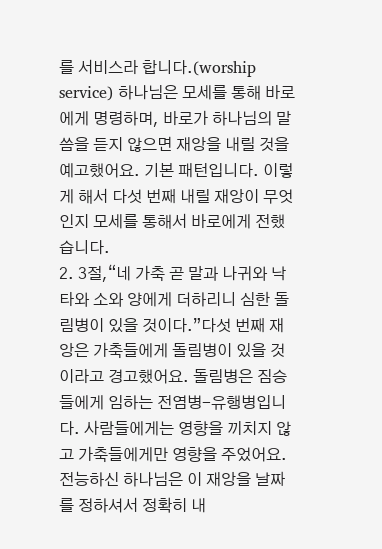를 서비스라 합니다.(worship service) 하나님은 모세를 통해 바로에게 명령하며, 바로가 하나님의 말씀을 듣지 않으면 재앙을 내릴 것을 예고했어요. 기본 패턴입니다. 이렇게 해서 다섯 번째 내릴 재앙이 무엇인지 모세를 통해서 바로에게 전했습니다.
2. 3절,“네 가축 곧 말과 나귀와 낙타와 소와 양에게 더하리니 심한 돌림병이 있을 것이다.”다섯 번째 재앙은 가축들에게 돌림병이 있을 것이라고 경고했어요. 돌림병은 짐승들에게 임하는 전염병-유행병입니다. 사람들에게는 영향을 끼치지 않고 가축들에게만 영향을 주었어요. 전능하신 하나님은 이 재앙을 날짜를 정하셔서 정확히 내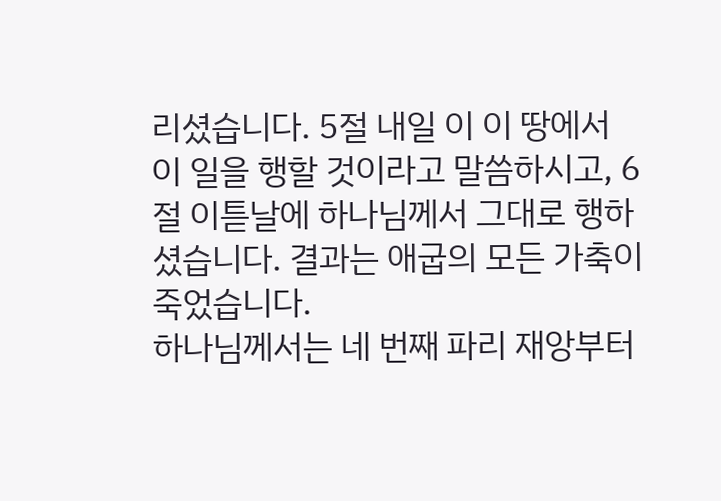리셨습니다. 5절 내일 이 이 땅에서 이 일을 행할 것이라고 말씀하시고, 6절 이튿날에 하나님께서 그대로 행하셨습니다. 결과는 애굽의 모든 가축이 죽었습니다.
하나님께서는 네 번째 파리 재앙부터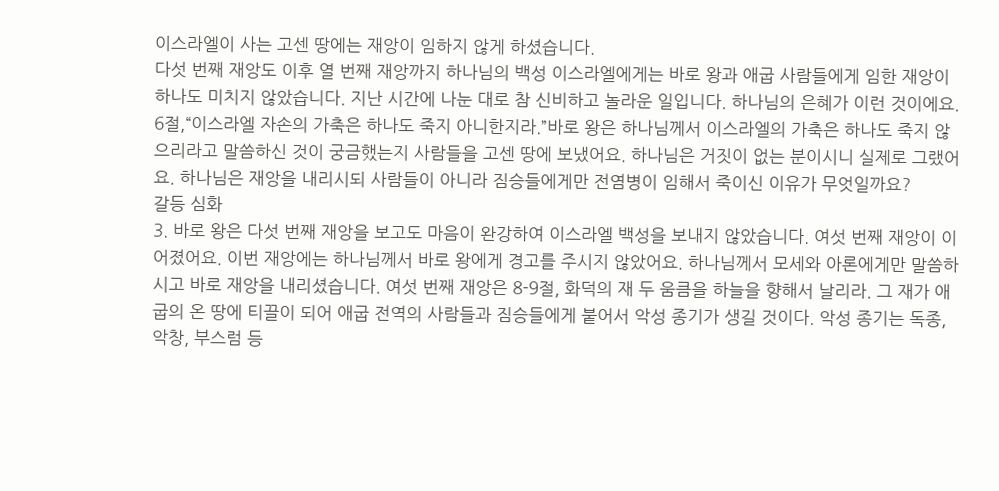이스라엘이 사는 고센 땅에는 재앙이 임하지 않게 하셨습니다.
다섯 번째 재앙도 이후 열 번째 재앙까지 하나님의 백성 이스라엘에게는 바로 왕과 애굽 사람들에게 임한 재앙이 하나도 미치지 않았습니다. 지난 시간에 나눈 대로 참 신비하고 놀라운 일입니다. 하나님의 은혜가 이런 것이에요. 6절,“이스라엘 자손의 가축은 하나도 죽지 아니한지라.”바로 왕은 하나님께서 이스라엘의 가축은 하나도 죽지 않으리라고 말씀하신 것이 궁금했는지 사람들을 고센 땅에 보냈어요. 하나님은 거짓이 없는 분이시니 실제로 그랬어요. 하나님은 재앙을 내리시되 사람들이 아니라 짐승들에게만 전염병이 임해서 죽이신 이유가 무엇일까요?
갈등 심화
3. 바로 왕은 다섯 번째 재앙을 보고도 마음이 완강하여 이스라엘 백성을 보내지 않았습니다. 여섯 번째 재앙이 이어졌어요. 이번 재앙에는 하나님께서 바로 왕에게 경고를 주시지 않았어요. 하나님께서 모세와 아론에게만 말씀하시고 바로 재앙을 내리셨습니다. 여섯 번째 재앙은 8-9절, 화덕의 재 두 움큼을 하늘을 향해서 날리라. 그 재가 애굽의 온 땅에 티끌이 되어 애굽 전역의 사람들과 짐승들에게 붙어서 악성 종기가 생길 것이다. 악성 종기는 독종, 악창, 부스럼 등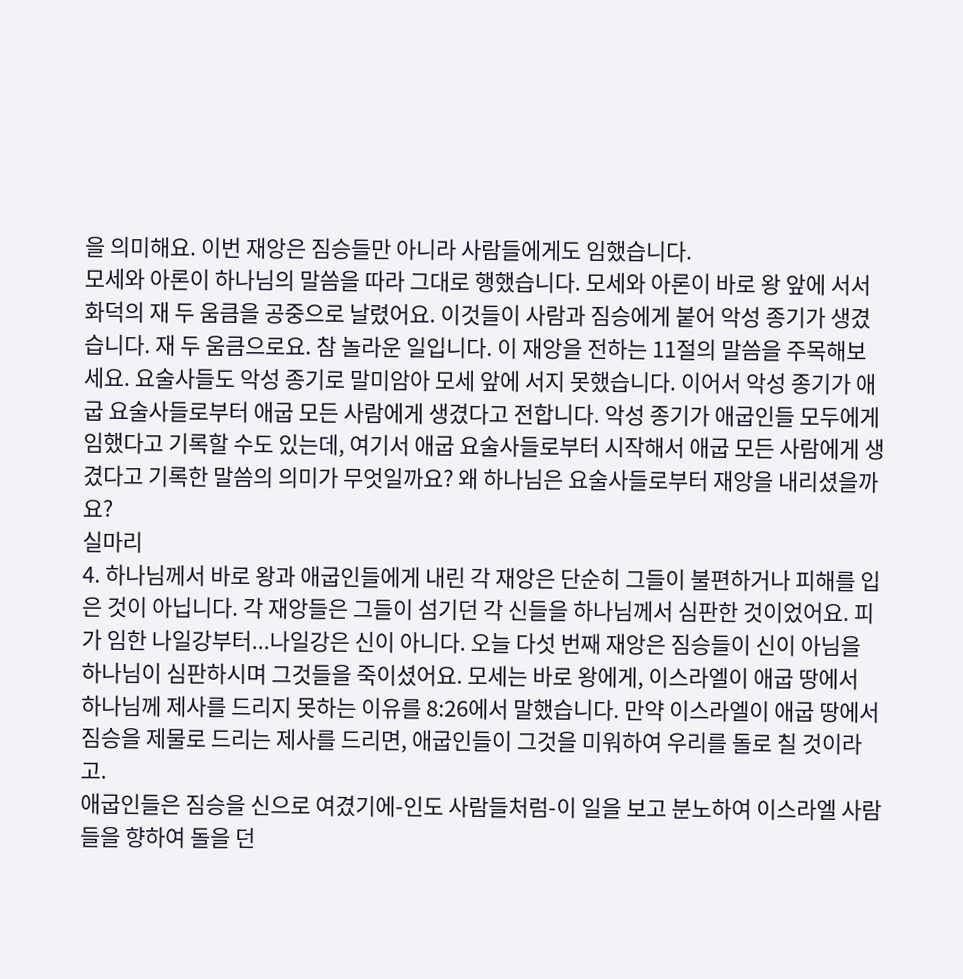을 의미해요. 이번 재앙은 짐승들만 아니라 사람들에게도 임했습니다.
모세와 아론이 하나님의 말씀을 따라 그대로 행했습니다. 모세와 아론이 바로 왕 앞에 서서 화덕의 재 두 움큼을 공중으로 날렸어요. 이것들이 사람과 짐승에게 붙어 악성 종기가 생겼습니다. 재 두 움큼으로요. 참 놀라운 일입니다. 이 재앙을 전하는 11절의 말씀을 주목해보세요. 요술사들도 악성 종기로 말미암아 모세 앞에 서지 못했습니다. 이어서 악성 종기가 애굽 요술사들로부터 애굽 모든 사람에게 생겼다고 전합니다. 악성 종기가 애굽인들 모두에게 임했다고 기록할 수도 있는데, 여기서 애굽 요술사들로부터 시작해서 애굽 모든 사람에게 생겼다고 기록한 말씀의 의미가 무엇일까요? 왜 하나님은 요술사들로부터 재앙을 내리셨을까요?
실마리
4. 하나님께서 바로 왕과 애굽인들에게 내린 각 재앙은 단순히 그들이 불편하거나 피해를 입은 것이 아닙니다. 각 재앙들은 그들이 섬기던 각 신들을 하나님께서 심판한 것이었어요. 피가 임한 나일강부터...나일강은 신이 아니다. 오늘 다섯 번째 재앙은 짐승들이 신이 아님을 하나님이 심판하시며 그것들을 죽이셨어요. 모세는 바로 왕에게, 이스라엘이 애굽 땅에서 하나님께 제사를 드리지 못하는 이유를 8:26에서 말했습니다. 만약 이스라엘이 애굽 땅에서 짐승을 제물로 드리는 제사를 드리면, 애굽인들이 그것을 미워하여 우리를 돌로 칠 것이라고.
애굽인들은 짐승을 신으로 여겼기에-인도 사람들처럼-이 일을 보고 분노하여 이스라엘 사람들을 향하여 돌을 던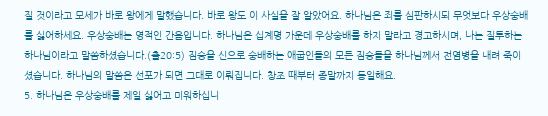질 것이라고 모세가 바로 왕에게 말했습니다. 바로 왕도 이 사실을 잘 알았어요. 하나님은 죄를 심판하시되 무엇보다 우상숭배를 싫어하세요. 우상숭배는 영적인 간음입니다. 하나님은 십계명 가운데 우상숭배를 하지 말라고 경고하시며, 나는 질투하는 하나님이라고 말씀하셨습니다.(출20:5) 짐승을 신으로 숭배하는 애굽인들의 모든 짐승들을 하나님께서 전염병을 내려 죽이셨습니다. 하나님의 말씀은 선포가 되면 그대로 이뤄집니다. 창조 때부터 종말까지 동일해요.
5. 하나님은 우상숭배를 제일 싫어고 미워하십니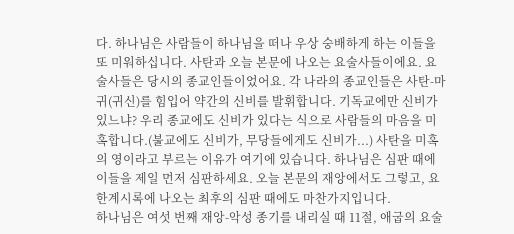다. 하나님은 사람들이 하나님을 떠나 우상 숭배하게 하는 이들을 또 미워하십니다. 사탄과 오늘 본문에 나오는 요술사들이에요. 요술사들은 당시의 종교인들이었어요. 각 나라의 종교인들은 사탄-마귀(귀신)를 힘입어 약간의 신비를 발휘합니다. 기독교에만 신비가 있느냐? 우리 종교에도 신비가 있다는 식으로 사람들의 마음을 미혹합니다.(불교에도 신비가, 무당들에게도 신비가...) 사탄을 미혹의 영이라고 부르는 이유가 여기에 있습니다. 하나님은 심판 때에 이들을 제일 먼저 심판하세요. 오늘 본문의 재앙에서도 그렇고, 요한계시록에 나오는 최후의 심판 때에도 마찬가지입니다.
하나님은 여섯 번째 재앙-악성 종기를 내리실 때 11절, 애굽의 요술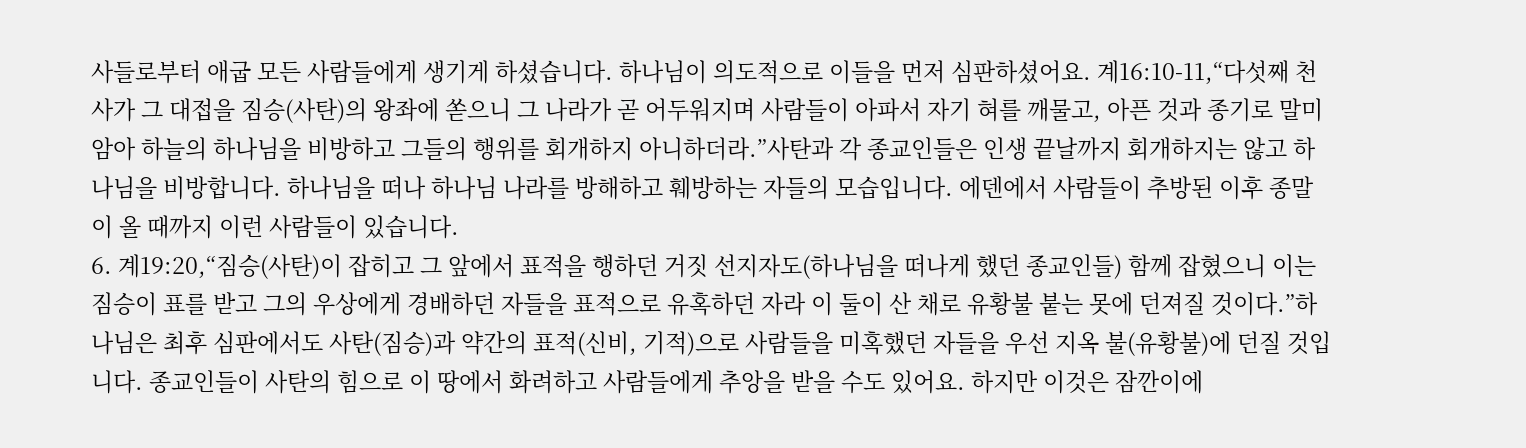사들로부터 애굽 모든 사람들에게 생기게 하셨습니다. 하나님이 의도적으로 이들을 먼저 심판하셨어요. 계16:10-11,“다섯째 천사가 그 대접을 짐승(사탄)의 왕좌에 쏟으니 그 나라가 곧 어두워지며 사람들이 아파서 자기 혀를 깨물고, 아픈 것과 종기로 말미암아 하늘의 하나님을 비방하고 그들의 행위를 회개하지 아니하더라.”사탄과 각 종교인들은 인생 끝날까지 회개하지는 않고 하나님을 비방합니다. 하나님을 떠나 하나님 나라를 방해하고 훼방하는 자들의 모습입니다. 에덴에서 사람들이 추방된 이후 종말이 올 때까지 이런 사람들이 있습니다.
6. 계19:20,“짐승(사탄)이 잡히고 그 앞에서 표적을 행하던 거짓 선지자도(하나님을 떠나게 했던 종교인들) 함께 잡혔으니 이는 짐승이 표를 받고 그의 우상에게 경배하던 자들을 표적으로 유혹하던 자라 이 둘이 산 채로 유황불 붙는 못에 던져질 것이다.”하나님은 최후 심판에서도 사탄(짐승)과 약간의 표적(신비, 기적)으로 사람들을 미혹했던 자들을 우선 지옥 불(유황불)에 던질 것입니다. 종교인들이 사탄의 힘으로 이 땅에서 화려하고 사람들에게 추앙을 받을 수도 있어요. 하지만 이것은 잠깐이에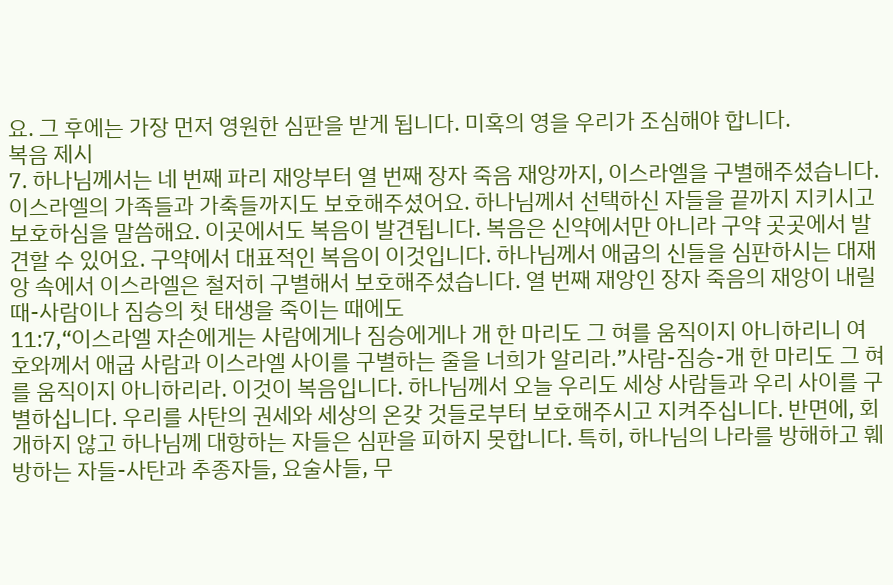요. 그 후에는 가장 먼저 영원한 심판을 받게 됩니다. 미혹의 영을 우리가 조심해야 합니다.
복음 제시
7. 하나님께서는 네 번째 파리 재앙부터 열 번째 장자 죽음 재앙까지, 이스라엘을 구별해주셨습니다. 이스라엘의 가족들과 가축들까지도 보호해주셨어요. 하나님께서 선택하신 자들을 끝까지 지키시고 보호하심을 말씀해요. 이곳에서도 복음이 발견됩니다. 복음은 신약에서만 아니라 구약 곳곳에서 발견할 수 있어요. 구약에서 대표적인 복음이 이것입니다. 하나님께서 애굽의 신들을 심판하시는 대재앙 속에서 이스라엘은 철저히 구별해서 보호해주셨습니다. 열 번째 재앙인 장자 죽음의 재앙이 내릴 때-사람이나 짐승의 첫 태생을 죽이는 때에도
11:7,“이스라엘 자손에게는 사람에게나 짐승에게나 개 한 마리도 그 혀를 움직이지 아니하리니 여호와께서 애굽 사람과 이스라엘 사이를 구별하는 줄을 너희가 알리라.”사람-짐승-개 한 마리도 그 혀를 움직이지 아니하리라. 이것이 복음입니다. 하나님께서 오늘 우리도 세상 사람들과 우리 사이를 구별하십니다. 우리를 사탄의 권세와 세상의 온갖 것들로부터 보호해주시고 지켜주십니다. 반면에, 회개하지 않고 하나님께 대항하는 자들은 심판을 피하지 못합니다. 특히, 하나님의 나라를 방해하고 훼방하는 자들-사탄과 추종자들, 요술사들, 무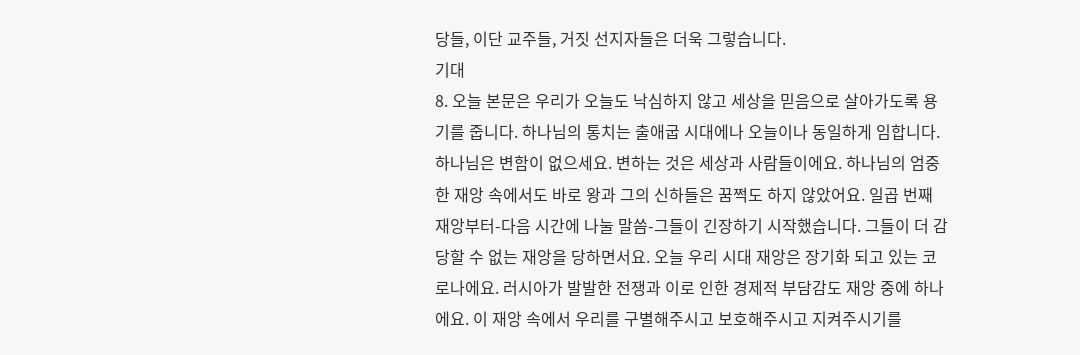당들, 이단 교주들, 거짓 선지자들은 더욱 그렇습니다.
기대
8. 오늘 본문은 우리가 오늘도 낙심하지 않고 세상을 믿음으로 살아가도록 용기를 줍니다. 하나님의 통치는 출애굽 시대에나 오늘이나 동일하게 임합니다. 하나님은 변함이 없으세요. 변하는 것은 세상과 사람들이에요. 하나님의 엄중한 재앙 속에서도 바로 왕과 그의 신하들은 꿈쩍도 하지 않았어요. 일곱 번째 재앙부터-다음 시간에 나눌 말씀-그들이 긴장하기 시작했습니다. 그들이 더 감당할 수 없는 재앙을 당하면서요. 오늘 우리 시대 재앙은 장기화 되고 있는 코로나에요. 러시아가 발발한 전쟁과 이로 인한 경제적 부담감도 재앙 중에 하나에요. 이 재앙 속에서 우리를 구별해주시고 보호해주시고 지켜주시기를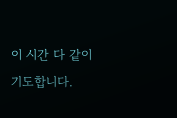이 시간 다 같이 기도합니다.